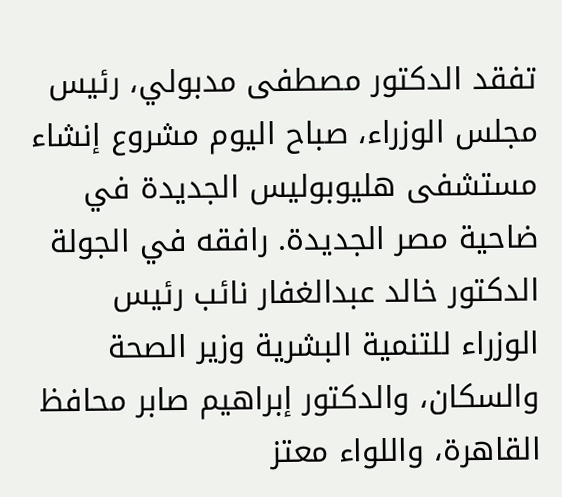تفقد الدكتور مصطفى مدبولي، رئيس مجلس الوزراء، صباح اليوم مشروع إنشاء مستشفى هليوبوليس الجديدة في ضاحية مصر الجديدة. رافقه في الجولة الدكتور خالد عبدالغفار نائب رئيس الوزراء للتنمية البشرية وزير الصحة والسكان، والدكتور إبراهيم صابر محافظ القاهرة، واللواء معتز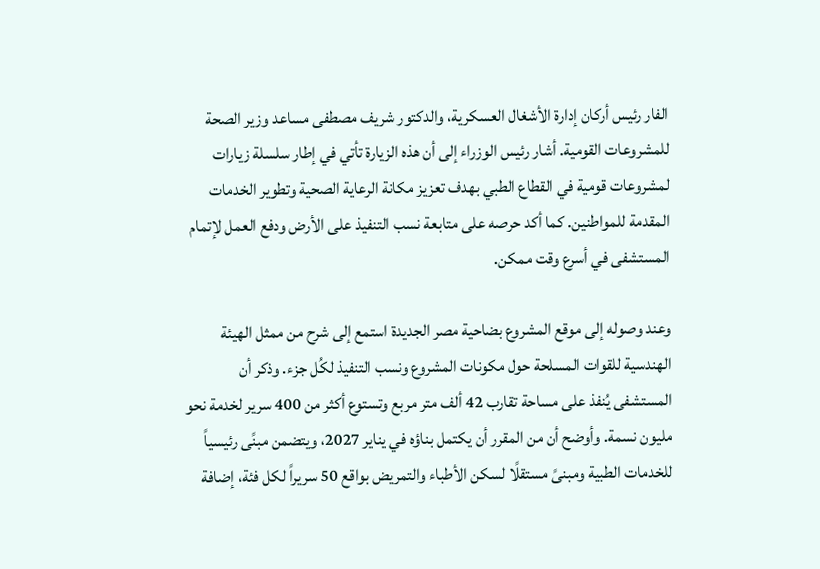الفار رئيس أركان إدارة الأشغال العسكرية، والدكتور شريف مصطفى مساعد وزير الصحة للمشروعات القومية. أشار رئيس الوزراء إلى أن هذه الزيارة تأتي في إطار سلسلة زيارات لمشروعات قومية في القطاع الطبي بهدف تعزيز مكانة الرعاية الصحية وتطوير الخدمات المقدمة للمواطنين. كما أكد حرصه على متابعة نسب التنفيذ على الأرض ودفع العمل لإتمام المستشفى في أسرع وقت ممكن.

وعند وصوله إلى موقع المشروع بضاحية مصر الجديدة استمع إلى شرح من ممثل الهيئة الهندسية للقوات المسلحة حول مكونات المشروع ونسب التنفيذ لكُل جزء. وذكر أن المستشفى يُنفذ على مساحة تقارب 42 ألف متر مربع وتستوع أكثر من 400 سرير لخدمة نحو مليون نسمة. وأوضح أن من المقرر أن يكتمل بناؤه في يناير 2027، ويتضمن مبنًى رئيسياً للخدمات الطبية ومبنىً مستقلًا لسكن الأطباء والتمريض بواقع 50 سريراً لكل فئة، إضافة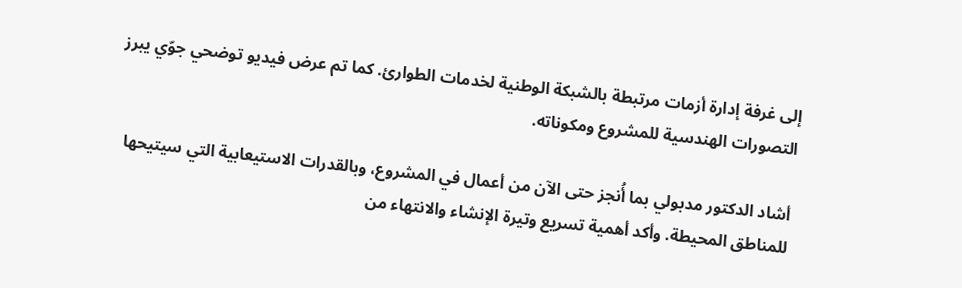إلى غرفة إدارة أزمات مرتبطة بالشبكة الوطنية لخدمات الطوارئ. كما تم عرض فيديو توضحي جوّي يبرز التصورات الهندسية للمشروع ومكوناته.

أشاد الدكتور مدبولي بما أُنجز حتى الآن من أعمال في المشروع، وبالقدرات الاستيعابية التي سيتيحها للمناطق المحيطة. وأكد أهمية تسريع وتيرة الإنشاء والانتهاء من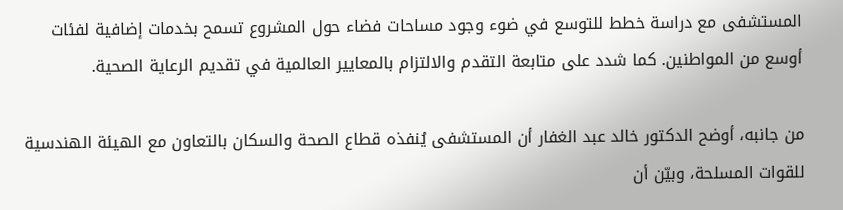المستشفى مع دراسة خطط للتوسع في ضوء وجود مساحات فضاء حول المشروع تسمح بخدمات إضافية لفئات أوسع من المواطنين. كما شدد على متابعة التقدم والالتزام بالمعايير العالمية في تقديم الرعاية الصحية.

من جانبه، أوضح الدكتور خالد عبد الغفار أن المستشفى يُنفذه قطاع الصحة والسكان بالتعاون مع الهيئة الهندسية للقوات المسلحة، وبيّن أن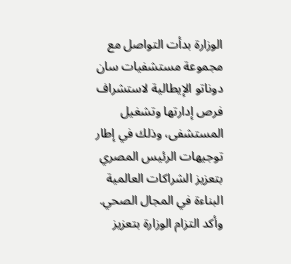الوزارة بدأت التواصل مع مجموعة مستشفيات سان دوناتو الإيطالية لاستشراف فرص إدارتها وتشغيل المستشفى، وذلك في إطار توجيهات الرئيس المصري بتعزيز الشراكات العالمية البناءة في المجال الصحي. وأكد التزام الوزارة بتعزيز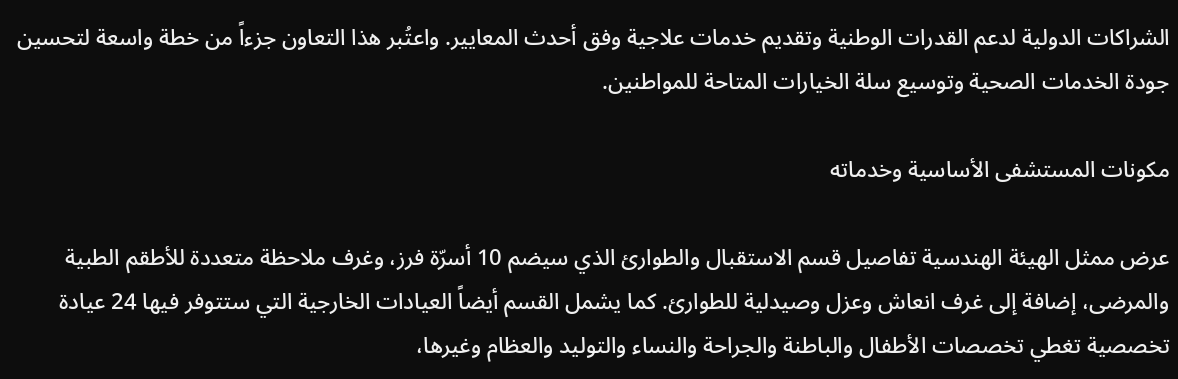الشراكات الدولية لدعم القدرات الوطنية وتقديم خدمات علاجية وفق أحدث المعايير. واعتُبر هذا التعاون جزءاً من خطة واسعة لتحسين جودة الخدمات الصحية وتوسيع سلة الخيارات المتاحة للمواطنين.

مكونات المستشفى الأساسية وخدماته

عرض ممثل الهيئة الهندسية تفاصيل قسم الاستقبال والطوارئ الذي سيضم 10 أسرّة فرز، وغرف ملاحظة متعددة للأطقم الطبية والمرضى، إضافة إلى غرف انعاش وعزل وصيدلية للطوارئ. كما يشمل القسم أيضاً العيادات الخارجية التي ستتوفر فيها 24 عيادة تخصصية تغطي تخصصات الأطفال والباطنة والجراحة والنساء والتوليد والعظام وغيرها،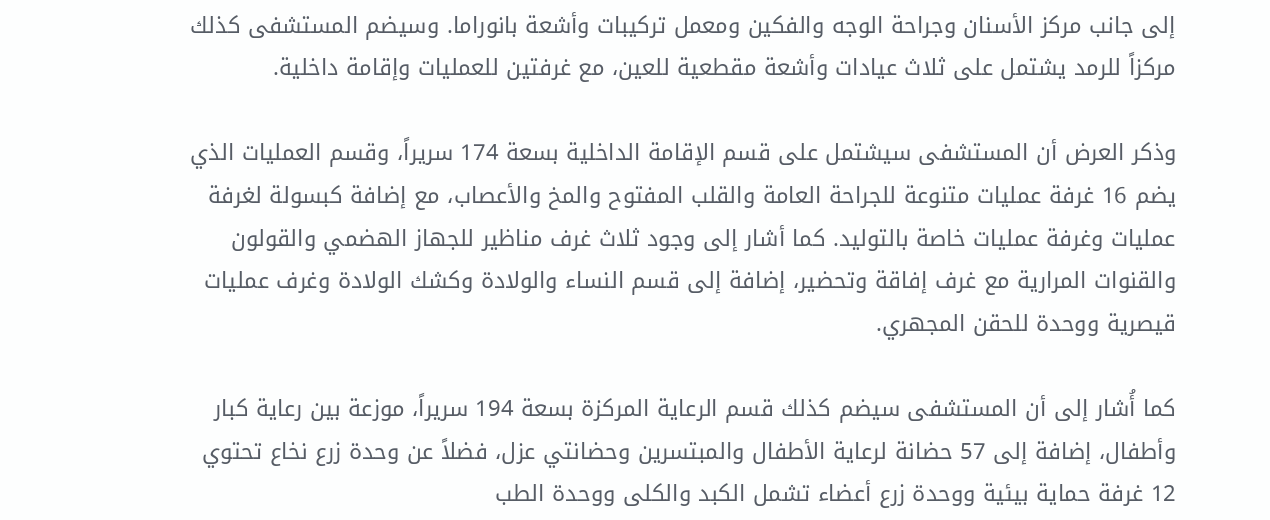إلى جانب مركز الأسنان وجراحة الوجه والفكين ومعمل تركيبات وأشعة بانوراما. وسيضم المستشفى كذلك مركزاً للرمد يشتمل على ثلاث عيادات وأشعة مقطعية للعين، مع غرفتين للعمليات وإقامة داخلية.

وذكر العرض أن المستشفى سيشتمل على قسم الإقامة الداخلية بسعة 174 سريراً، وقسم العمليات الذي يضم 16 غرفة عمليات متنوعة للجراحة العامة والقلب المفتوح والمخ والأعصاب، مع إضافة كبسولة لغرفة عمليات وغرفة عمليات خاصة بالتوليد. كما أشار إلى وجود ثلاث غرف مناظير للجهاز الهضمي والقولون والقنوات المرارية مع غرف إفاقة وتحضير، إضافة إلى قسم النساء والولادة وكشك الولادة وغرف عمليات قيصرية ووحدة للحقن المجهري.

كما أُشار إلى أن المستشفى سيضم كذلك قسم الرعاية المركزة بسعة 194 سريراً، موزعة بين رعاية كبار وأطفال، إضافة إلى 57 حضانة لرعاية الأطفال والمبتسرين وحضانتي عزل، فضلاً عن وحدة زرع نخاع تحتوي 12 غرفة حماية بيئية ووحدة زرع أعضاء تشمل الكبد والكلى ووحدة الطب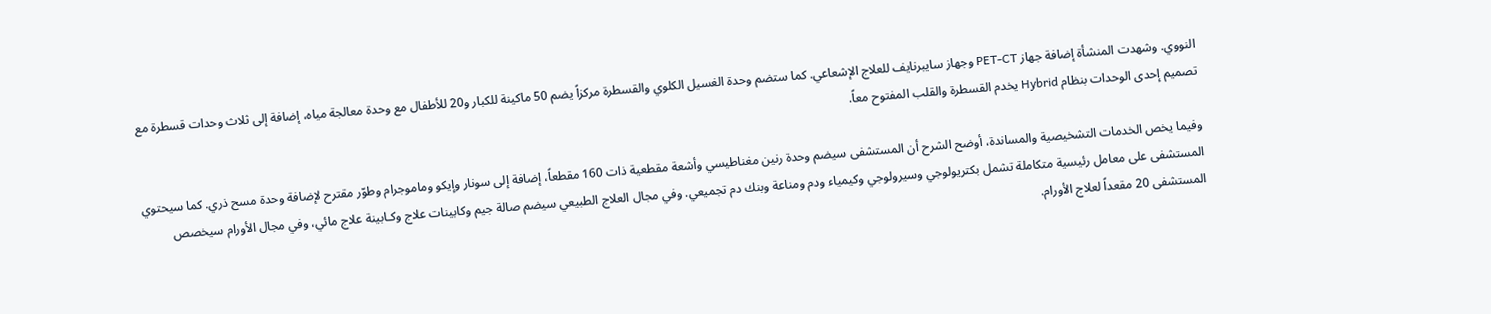النووي. وشهدت المنشأة إضافة جهاز PET-CT وجهاز سايبرنايف للعلاج الإشعاعي. كما ستضم وحدة الغسيل الكلوي والقسطرة مركزاً يضم 50 ماكينة للكبار و20 للأطفال مع وحدة معالجة مياه، إضافة إلى ثلاث وحدات قسطرة مع تصميم إحدى الوحدات بنظام Hybrid يخدم القسطرة والقلب المفتوح معاً.

وفيما يخص الخدمات التشخيصية والمساندة، أوضح الشرح أن المستشفى سيضم وحدة رنين مغناطيسي وأشعة مقطعية ذات 160 مقطعاً، إضافة إلى سونار وإيكو وماموجرام وطوّر مقترح لإضافة وحدة مسح ذري. كما سيحتوي المستشفى على معامل رئيسية متكاملة تشمل بكتريولوجي وسيرولوجي وكيمياء ودم ومناعة وبنك دم تجميعي. وفي مجال العلاج الطبيعي سيضم صالة جيم وكابينات علاج وكـابينة علاج مائي، وفي مجال الأورام سيخصص المستشفى 20 مقعداً لعلاج الأورام.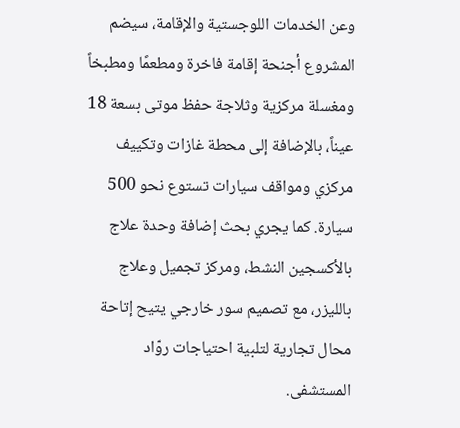وعن الخدمات اللوجستية والإقامة، سيضم المشروع أجنحة إقامة فاخرة ومطعمًا ومطبخاً ومغسلة مركزية وثلاجة حفظ موتى بسعة 18 عيناً، بالإضافة إلى محطة غازات وتكييف مركزي ومواقف سيارات تستوع نحو 500 سيارة. كما يجري بحث إضافة وحدة علاج بالأكسجين النشط، ومركز تجميل وعلاج بالليزر، مع تصميم سور خارجي يتيح إتاحة محال تجارية لتلبية احتياجات روّاد المستشفى.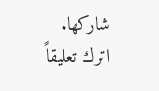شاركها.
اترك تعليقاً